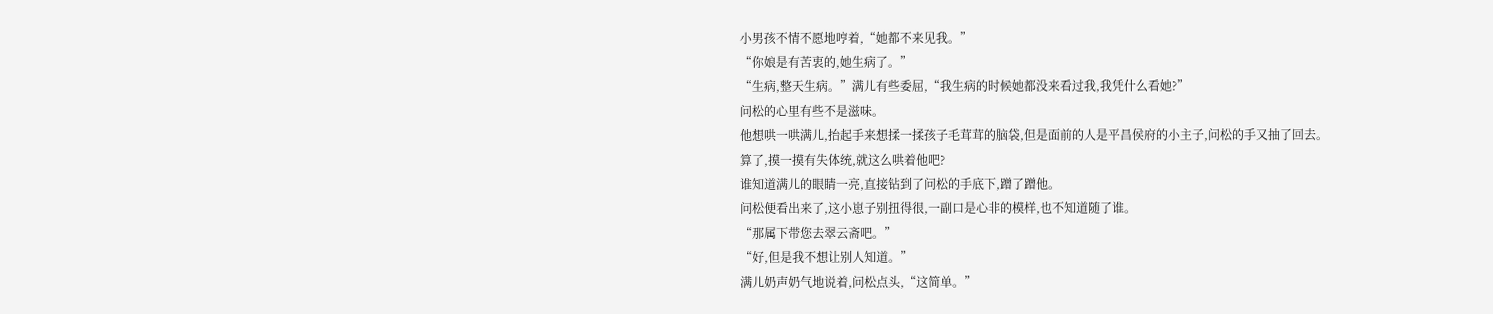小男孩不情不愿地哼着,“她都不来见我。”
“你娘是有苦衷的,她生病了。”
“生病,整天生病。”满儿有些委屈,“我生病的时候她都没来看过我,我凭什么看她?”
问松的心里有些不是滋味。
他想哄一哄满儿,抬起手来想揉一揉孩子毛茸茸的脑袋,但是面前的人是平昌侯府的小主子,问松的手又抽了回去。
算了,摸一摸有失体统,就这么哄着他吧?
谁知道满儿的眼睛一亮,直接钻到了问松的手底下,蹭了蹭他。
问松便看出来了,这小崽子别扭得很,一副口是心非的模样,也不知道随了谁。
“那属下带您去翠云斋吧。”
“好,但是我不想让别人知道。”
满儿奶声奶气地说着,问松点头,“这简单。”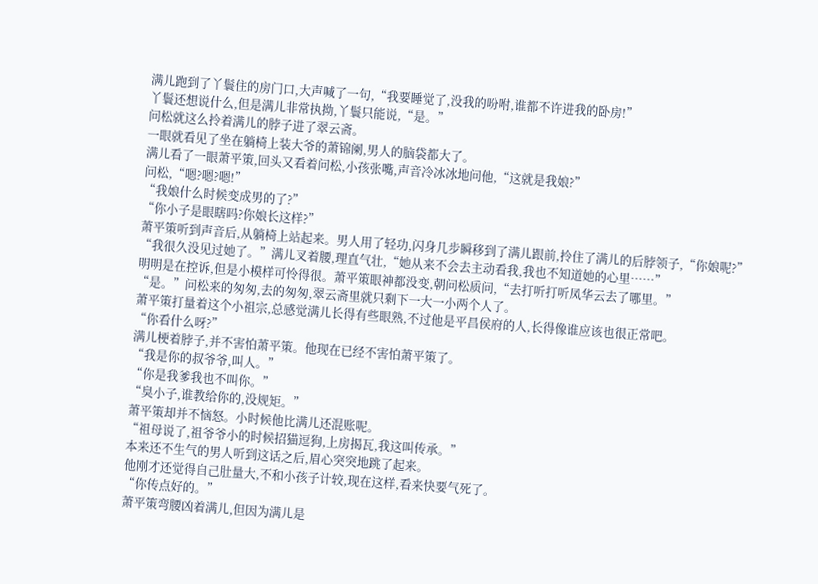满儿跑到了丫鬟住的房门口,大声喊了一句,“我要睡觉了,没我的吩咐,谁都不许进我的卧房!”
丫鬟还想说什么,但是满儿非常执拗,丫鬟只能说,“是。”
问松就这么拎着满儿的脖子进了翠云斋。
一眼就看见了坐在躺椅上装大爷的萧锦阑,男人的脑袋都大了。
满儿看了一眼萧平策,回头又看着问松,小孩张嘴,声音冷冰冰地问他,“这就是我娘?”
问松,“嗯?嗯?嗯!”
“我娘什么时候变成男的了?”
“你小子是眼瞎吗?你娘长这样?”
萧平策听到声音后,从躺椅上站起来。男人用了轻功,闪身几步瞬移到了满儿跟前,拎住了满儿的后脖领子,“你娘呢?”
“我很久没见过她了。”满儿叉着腰,理直气壮,“她从来不会去主动看我,我也不知道她的心里……”
明明是在控诉,但是小模样可怜得很。萧平策眼神都没变,朝问松质问,“去打听打听凤华云去了哪里。”
“是。”问松来的匆匆,去的匆匆,翠云斋里就只剩下一大一小两个人了。
萧平策打量着这个小祖宗,总感觉满儿长得有些眼熟,不过他是平昌侯府的人,长得像谁应该也很正常吧。
“你看什么呀?”
满儿梗着脖子,并不害怕萧平策。他现在已经不害怕萧平策了。
“我是你的叔爷爷,叫人。”
“你是我爹我也不叫你。”
“臭小子,谁教给你的,没规矩。”
萧平策却并不恼怒。小时候他比满儿还混账呢。
“祖母说了,祖爷爷小的时候招猫逗狗,上房揭瓦,我这叫传承。”
本来还不生气的男人听到这话之后,眉心突突地跳了起来。
他刚才还觉得自己肚量大,不和小孩子计较,现在这样,看来快要气死了。
“你传点好的。”
萧平策弯腰凶着满儿,但因为满儿是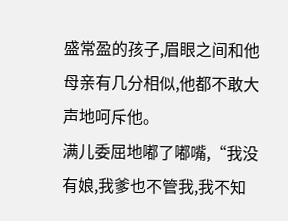盛常盈的孩子,眉眼之间和他母亲有几分相似,他都不敢大声地呵斥他。
满儿委屈地嘟了嘟嘴,“我没有娘,我爹也不管我,我不知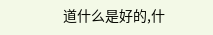道什么是好的,什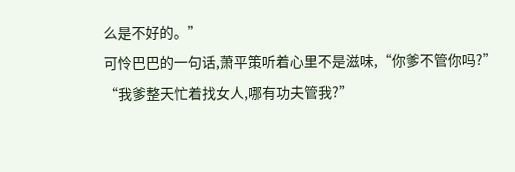么是不好的。”
可怜巴巴的一句话,萧平策听着心里不是滋味,“你爹不管你吗?”
“我爹整天忙着找女人,哪有功夫管我?”